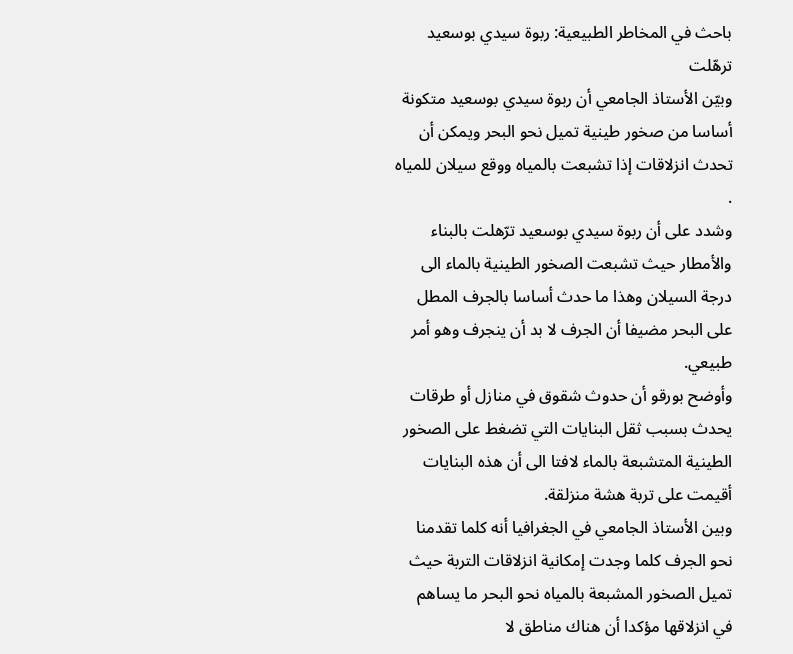باحث في المخاطر الطبيعية: ربوة سيدي بوسعيد ترهّلت
وبيّن الأستاذ الجامعي أن ربوة سيدي بوسعيد متكونة أساسا من صخور طينية تميل نحو البحر ويمكن أن تحدث انزلاقات إذا تشبعت بالمياه ووقع سيلان للمياه .
وشدد على أن ربوة سيدي بوسعيد ترّهلت بالبناء والأمطار حيث تشبعت الصخور الطينية بالماء الى درجة السيلان وهذا ما حدث أساسا بالجرف المطل على البحر مضيفا أن الجرف لا بد أن ينجرف وهو أمر طبيعي.
وأوضح بورقو أن حدوث شقوق في منازل أو طرقات يحدث بسبب ثقل البنايات التي تضغط على الصخور الطينية المتشبعة بالماء لافتا الى أن هذه البنايات أقيمت على تربة هشة منزلقة.
وبين الأستاذ الجامعي في الجغرافيا أنه كلما تقدمنا نحو الجرف كلما وجدت إمكانية انزلاقات التربة حيث تميل الصخور المشبعة بالمياه نحو البحر ما يساهم في انزلاقها مؤكدا أن هناك مناطق لا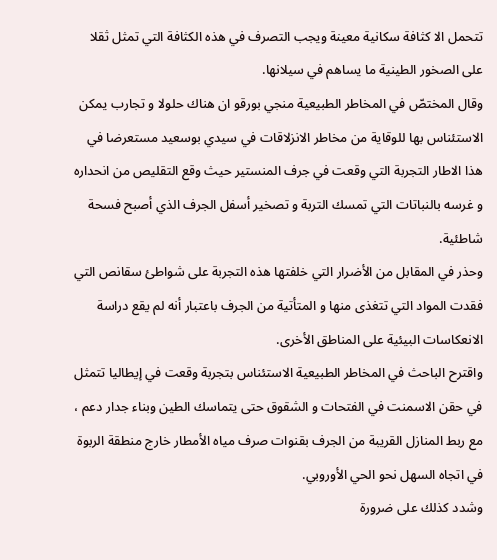تتحمل الا كثافة سكانية معينة ويجب التصرف في هذه الكثافة التي تمثل ثقلا على الصخور الطينية ما يساهم في سيلانها.
وقال المختصّ في المخاطر الطبيعية منجي بورقو ان هناك حلولا و تجارب يمكن الاستئناس بها للوقاية من مخاطر الانزلاقات في سيدي بوسعيد مستعرضا في هذا الاطار التجربة التي وقعت في جرف المنستير حيث وقع التقليص من انحداره و غرسه بالنباتات التي تمسك التربة و تصخير أسفل الجرف الذي أصبح فسحة شاطئية.
وحذر في المقابل من الأضرار التي خلفتها هذه التجربة على شواطئ سقانص التي فقدت المواد التي تتغذى منها و المتأتية من الجرف باعتبار أنه لم يقع دراسة الانعكاسات البيئية على المناطق الأخرى.
واقترح الباحث في المخاطر الطبيعية الاستئناس بتجربة وقعت في إيطاليا تتمثل في حقن الاسمنت في الفتحات و الشقوق حتى يتماسك الطين وبناء جدار دعم ، مع ربط المنازل القريبة من الجرف بقنوات صرف مياه الأمطار خارج منطقة الربوة في اتجاه السهل نحو الحي الأوروبي.
وشدد كذلك على ضرورة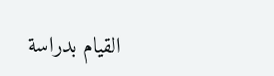القيام بدراسة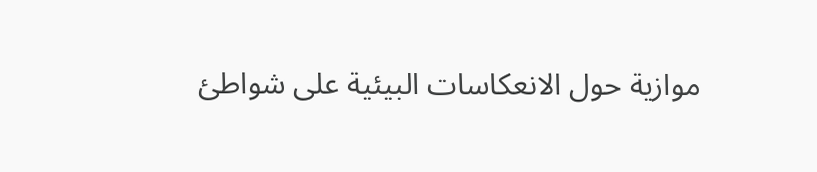موازية حول الانعكاسات البيئية على شواطئ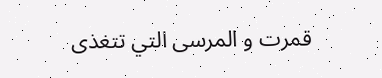قمرت و المرسى التي تتغذى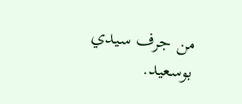من جرف سيدي بوسعيد.